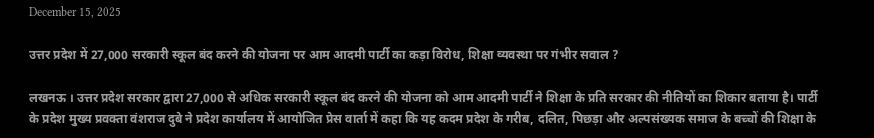December 15, 2025

उत्तर प्रदेश में 27,000 सरकारी स्कूल बंद करने की योजना पर आम आदमी पार्टी का कड़ा विरोध, शिक्षा व्यवस्था पर गंभीर सवाल ?

लखनऊ । उत्तर प्रदेश सरकार द्वारा 27,000 से अधिक सरकारी स्कूल बंद करने की योजना को आम आदमी पार्टी ने शिक्षा के प्रति सरकार की नीतियों का शिकार बताया है। पार्टी के प्रदेश मुख्य प्रवक्ता वंशराज दुबे ने प्रदेश कार्यालय में आयोजित प्रेस वार्ता में कहा कि यह कदम प्रदेश के गरीब, दलित, पिछड़ा और अल्पसंख्यक समाज के बच्चों की शिक्षा के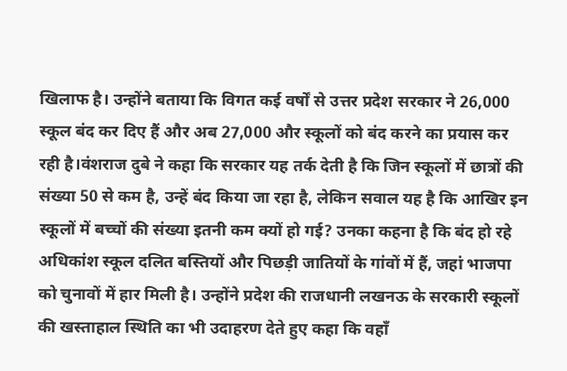खिलाफ है। उन्होंने बताया कि विगत कई वर्षों से उत्तर प्रदेश सरकार ने 26,000 स्कूल बंद कर दिए हैं और अब 27,000 और स्कूलों को बंद करने का प्रयास कर रही है।वंशराज दुबे ने कहा कि सरकार यह तर्क देती है कि जिन स्कूलों में छात्रों की संख्या 50 से कम है, उन्हें बंद किया जा रहा है, लेकिन सवाल यह है कि आखिर इन स्कूलों में बच्चों की संख्या इतनी कम क्यों हो गई? उनका कहना है कि बंद हो रहे अधिकांश स्कूल दलित बस्तियों और पिछड़ी जातियों के गांवों में हैं, जहां भाजपा को चुनावों में हार मिली है। उन्होंने प्रदेश की राजधानी लखनऊ के सरकारी स्कूलों की खस्ताहाल स्थिति का भी उदाहरण देते हुए कहा कि वहाँ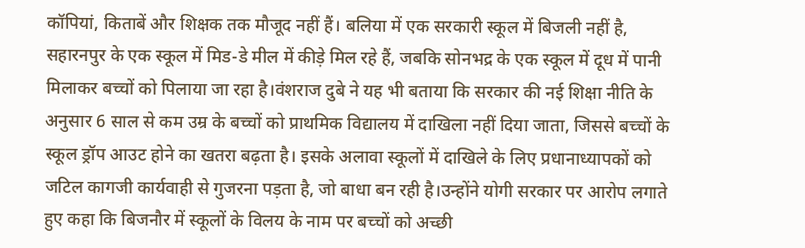कॉपियां, किताबें और शिक्षक तक मौजूद नहीं हैं। बलिया में एक सरकारी स्कूल में बिजली नहीं है, सहारनपुर के एक स्कूल में मिड-डे मील में कीड़े मिल रहे हैं, जबकि सोनभद्र के एक स्कूल में दूध में पानी मिलाकर बच्चों को पिलाया जा रहा है।वंशराज दुबे ने यह भी बताया कि सरकार की नई शिक्षा नीति के अनुसार 6 साल से कम उम्र के बच्चों को प्राथमिक विद्यालय में दाखिला नहीं दिया जाता, जिससे बच्चों के स्कूल ड्रॉप आउट होने का खतरा बढ़ता है। इसके अलावा स्कूलों में दाखिले के लिए प्रधानाध्यापकों को जटिल कागजी कार्यवाही से गुजरना पड़ता है, जो बाधा बन रही है।उन्होंने योगी सरकार पर आरोप लगाते हुए कहा कि बिजनौर में स्कूलों के विलय के नाम पर बच्चों को अच्छी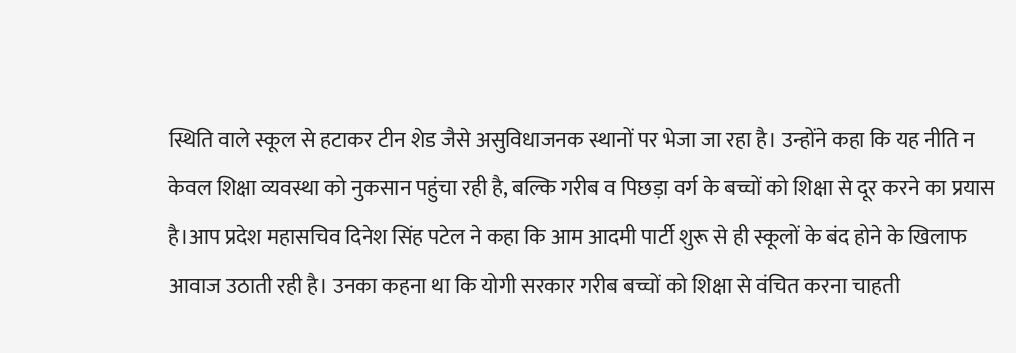स्थिति वाले स्कूल से हटाकर टीन शेड जैसे असुविधाजनक स्थानों पर भेजा जा रहा है। उन्होंने कहा कि यह नीति न केवल शिक्षा व्यवस्था को नुकसान पहुंचा रही है, बल्कि गरीब व पिछड़ा वर्ग के बच्चों को शिक्षा से दूर करने का प्रयास है।आप प्रदेश महासचिव दिनेश सिंह पटेल ने कहा कि आम आदमी पार्टी शुरू से ही स्कूलों के बंद होने के खिलाफ आवाज उठाती रही है। उनका कहना था कि योगी सरकार गरीब बच्चों को शिक्षा से वंचित करना चाहती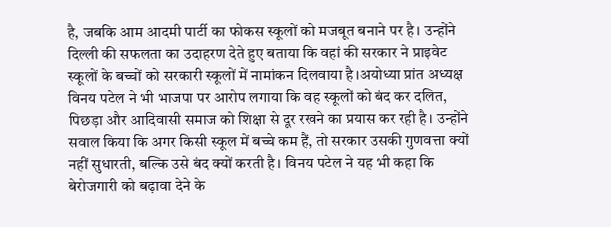है, जबकि आम आदमी पार्टी का फोकस स्कूलों को मजबूत बनाने पर है। उन्होंने दिल्ली की सफलता का उदाहरण देते हुए बताया कि वहां की सरकार ने प्राइवेट स्कूलों के बच्चों को सरकारी स्कूलों में नामांकन दिलवाया है।अयोध्या प्रांत अध्यक्ष विनय पटेल ने भी भाजपा पर आरोप लगाया कि वह स्कूलों को बंद कर दलित, पिछड़ा और आदिवासी समाज को शिक्षा से दूर रखने का प्रयास कर रही है। उन्होंने सवाल किया कि अगर किसी स्कूल में बच्चे कम हैं, तो सरकार उसकी गुणवत्ता क्यों नहीं सुधारती, बल्कि उसे बंद क्यों करती है। विनय पटेल ने यह भी कहा कि बेरोजगारी को बढ़ावा देने के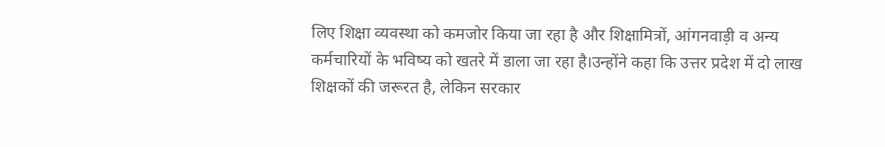लिए शिक्षा व्यवस्था को कमजोर किया जा रहा है और शिक्षामित्रों, आंगनवाड़ी व अन्य कर्मचारियों के भविष्य को खतरे में डाला जा रहा है।उन्होंने कहा कि उत्तर प्रदेश में दो लाख शिक्षकों की जरूरत है, लेकिन सरकार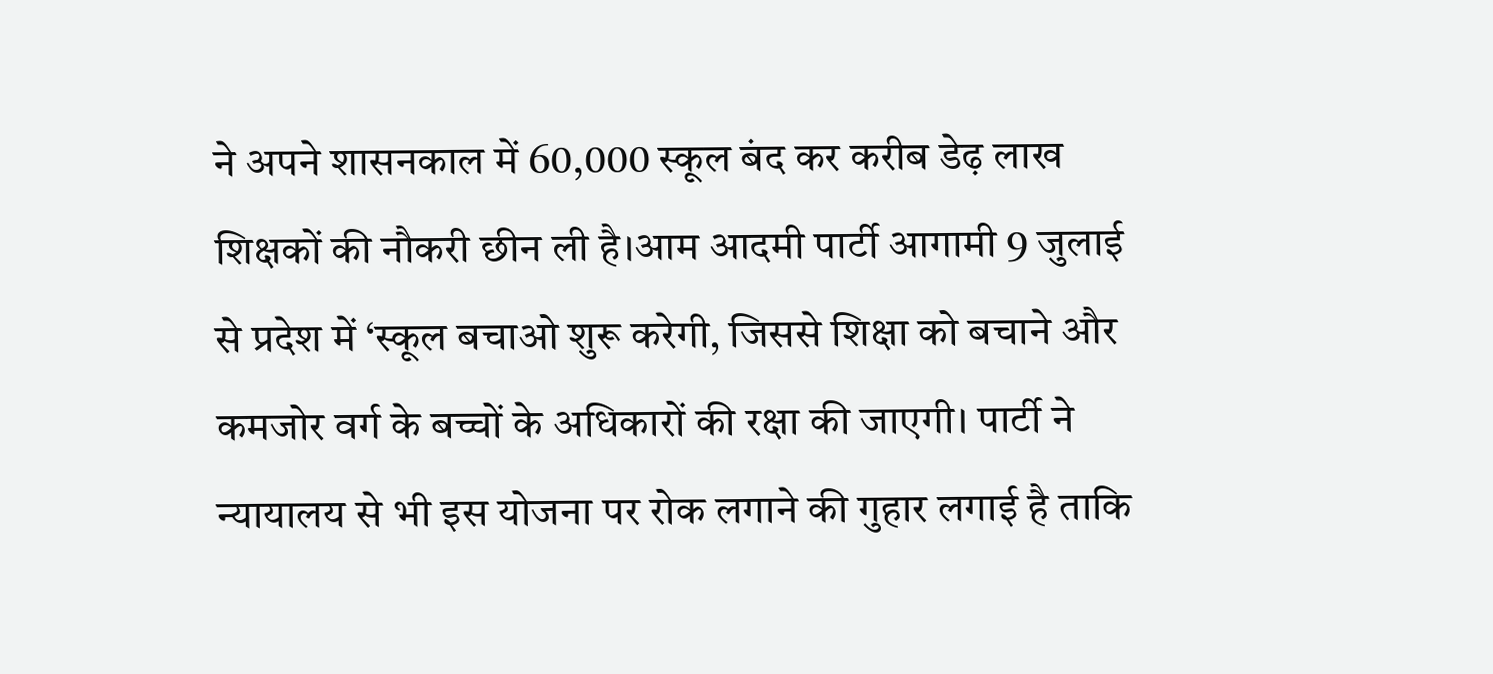ने अपने शासनकाल में 60,000 स्कूल बंद कर करीब डेढ़ लाख शिक्षकों की नौकरी छीन ली है।आम आदमी पार्टी आगामी 9 जुलाई से प्रदेश में ‘स्कूल बचाओ शुरू करेगी, जिससे शिक्षा को बचाने और कमजोर वर्ग के बच्चों के अधिकारों की रक्षा की जाएगी। पार्टी ने न्यायालय से भी इस योजना पर रोक लगाने की गुहार लगाई है ताकि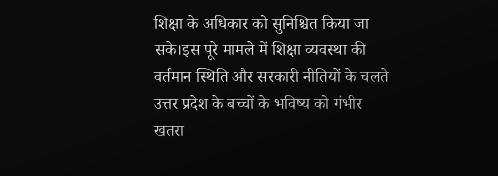शिक्षा के अधिकार को सुनिश्चित किया जा सके।इस पूरे मामले में शिक्षा व्यवस्था की वर्तमान स्थिति और सरकारी नीतियों के चलते उत्तर प्रदेश के बच्चों के भविष्य को गंभीर खतरा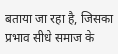बताया जा रहा है, जिसका प्रभाव सीधे समाज के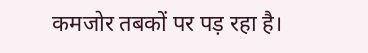कमजोर तबकों पर पड़ रहा है।